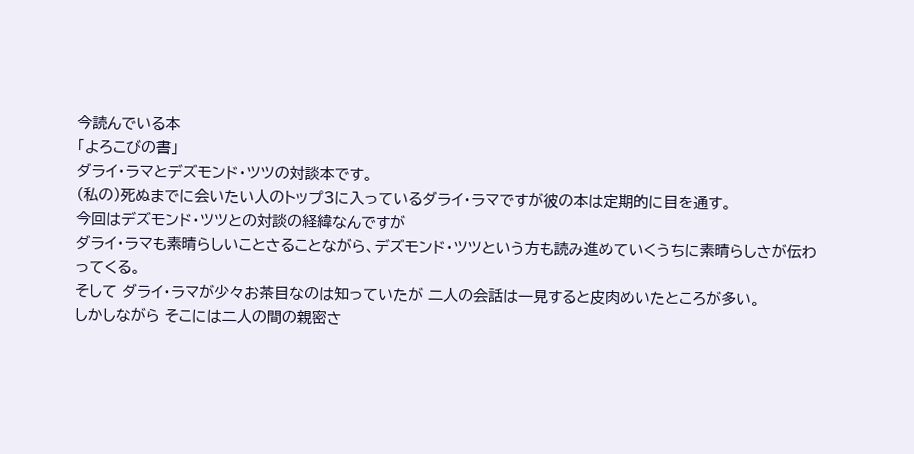今読んでいる本
「よろこびの書」
ダライ・ラマとデズモンド・ツツの対談本です。
(私の)死ぬまでに会いたい人のトップ3に入っているダライ・ラマですが彼の本は定期的に目を通す。
今回はデズモンド・ツツとの対談の経緯なんですが
ダライ・ラマも素晴らしいことさることながら、デズモンド・ツツという方も読み進めていくうちに素晴らしさが伝わってくる。
そして ダライ・ラマが少々お茶目なのは知っていたが 二人の会話は一見すると皮肉めいたところが多い。
しかしながら そこには二人の間の親密さ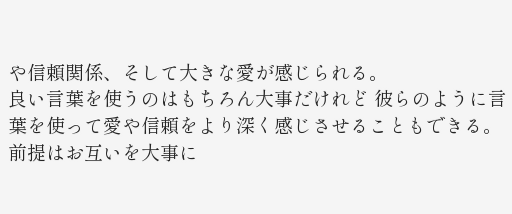や信頼関係、そして大きな愛が感じられる。
良い言葉を使うのはもちろん大事だけれど 彼らのように言葉を使って愛や信頼をより深く感じさせることもできる。
前提はお互いを大事に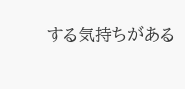する気持ちがある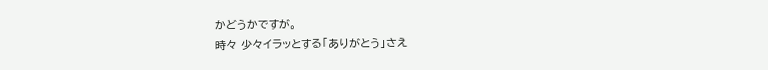かどうかですが。
時々 少々イラッとする「ありがとう」さえ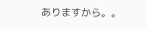ありますから。。